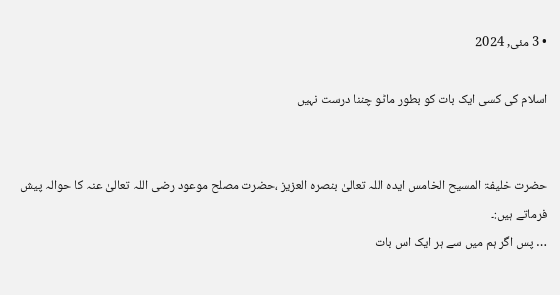• 3 مئی, 2024

اسلام کی کسی ایک بات کو بطور ماٹو چننا درست نہیں


حضرت خلیفۃ المسیح الخامس ایدہ اللہ تعالیٰ بنصرہ العزیز ،حضرت مصلح موعود رضی اللہ تعالیٰ عنہ کا حوالہ پیش فرماتے ہیں:۔
… پس اگر ہم میں سے ہر ایک اس بات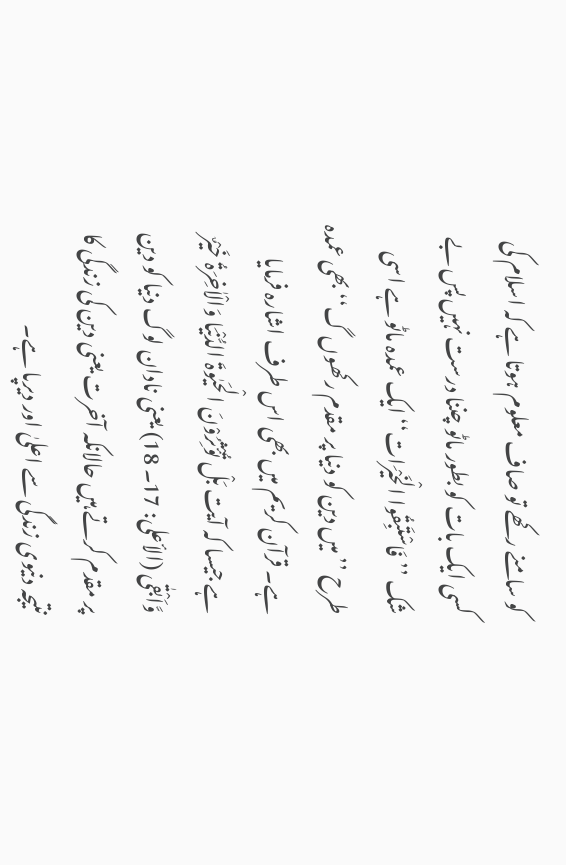کو سامنے رکھے تو صاف معلوم ہوتا ہے کہ اسلام کی کسی ایک بات کو بطور ماٹو چننا درست نہیں پس بے شک ’’فَاسْتَبِقُوا الْخَیْرَات‘‘ ایک عمدہ ماٹو ہے اسی طرح ’’میں دین کو دنیا پر مقدم رکھوں گ‘‘ بھی عمدہ ہے۔ قرآن کریم میں بھی اس طرف اشارہ فرمایا ہے جیسا کہ آیت بَلْ تُؤْثِرُوْنَ الْحَیٰوۃَ الدُّنْیَا وَالْاٰخِرَۃُ خَیْرٌ وَّاَبْقٰی (الأعلی: 17۔ 18) یعنی نادان لوگ دنیا کو دین پر مقدم کرتے ہیں حالانکہ آخرت یعنی دین کی زندگی کا نتیجہ دنیوی زندگی سے اعلیٰ اور دیرپا ہے۔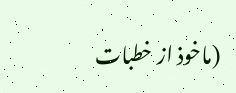(ماخوذ از خطبات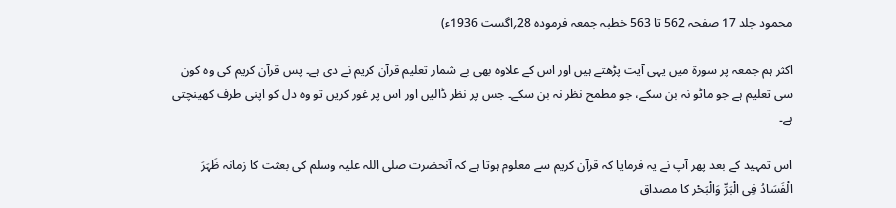محمود جلد 17 صفحہ 562 تا 563 خطبہ جمعہ فرمودہ 28؍اگست 1936ء)

اکثر ہم جمعہ پر سورۃ میں یہی آیت پڑھتے ہیں اور اس کے علاوہ بھی بے شمار تعلیم قرآن کریم نے دی ہے۔ پس قرآن کریم کی وہ کون سی تعلیم ہے جو ماٹو نہ بن سکے، جو مطمح نظر نہ بن سکے۔ جس پر نظر ڈالیں اور اس پر غور کریں تو وہ دل کو اپنی طرف کھینچتی ہے۔

اس تمہید کے بعد پھر آپ نے یہ فرمایا کہ قرآن کریم سے معلوم ہوتا ہے کہ آنحضرت صلی اللہ علیہ وسلم کی بعثت کا زمانہ ظَہَرَ الْفَسَادُ فِی الْبَرِّ وَالْبَحْر کا مصداق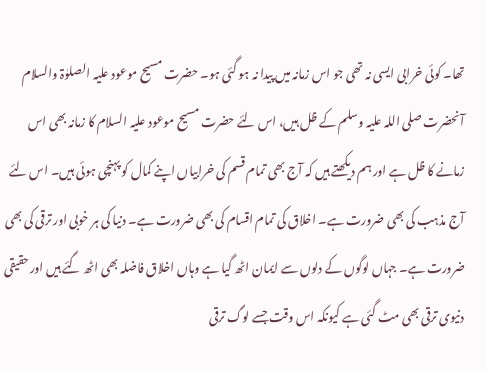تھا۔ کوئی خرابی ایسی نہ تھی جو اس زمانہ میں پیدا نہ ہو گئی ہو۔ حضرت مسیح موعود علیہ الصلوٰۃ والسلام آنحضرت صلی اللہ علیہ وسلم کے ظل ہیں، اس لئے حضرت مسیح موعود علیہ السلام کا زمانہ بھی اس زمانے کا ظل ہے اور ہم دیکھتے ہیں کہ آج بھی تمام قسم کی خرابیاں اپنے کمال کو پہنچی ہوئی ہیں۔ اس لئے آج مذہب کی بھی ضرورت ہے۔ اخلاق کی تمام اقسام کی بھی ضرورت ہے۔ دنیا کی ہر خوبی اور ترقی کی بھی ضرورت ہے۔ جہاں لوگوں کے دلوں سے ایمان اٹھ گیا ہے وہاں اخلاق فاضلہ بھی اٹھ گئے ہیں اور حقیقی دنیوی ترقی بھی مٹ گئی ہے کیونکہ اس وقت جسے لوگ ترقی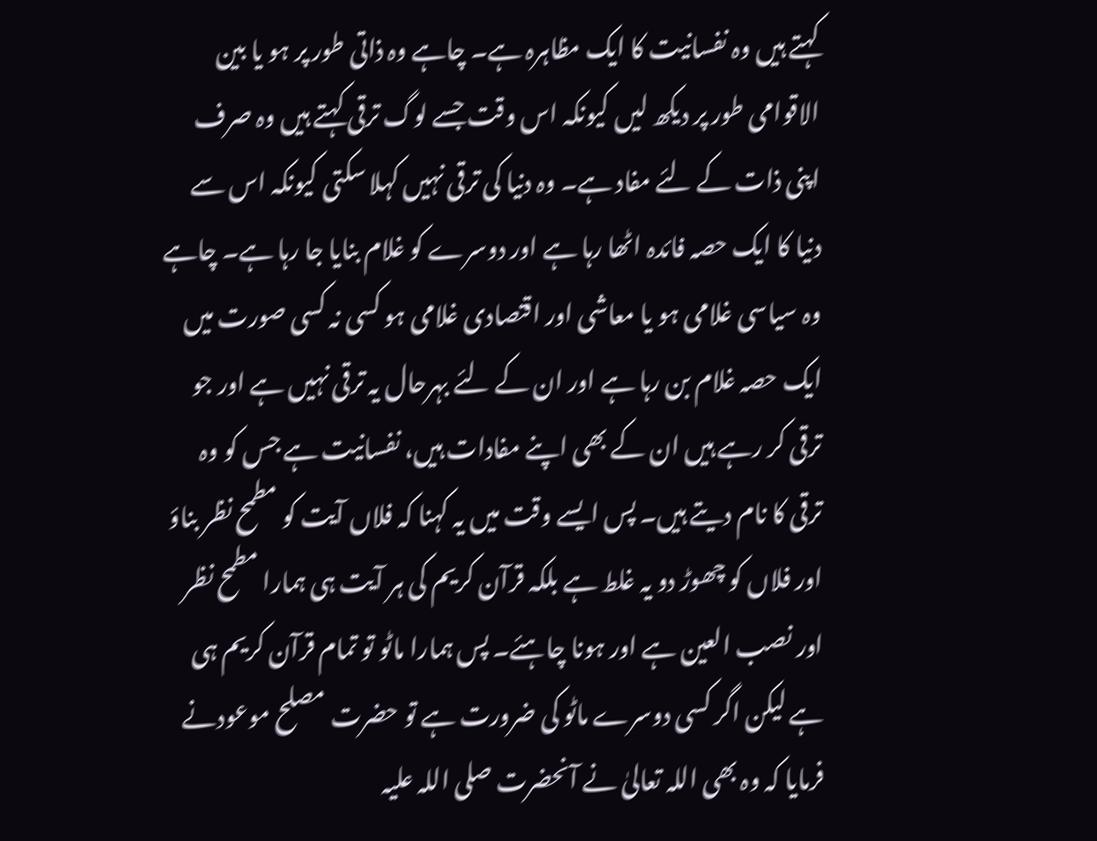کہتے ہیں وہ نفسانیت کا ایک مظاہرہ ہے۔ چاہے وہ ذاتی طور پر ہو یا بین الاقوامی طور پر دیکھ لیں کیونکہ اس وقت جسے لوگ ترقی کہتے ہیں وہ صرف اپنی ذات کے لئے مفاد ہے۔ وہ دنیا کی ترقی نہیں کہلا سکتی کیونکہ اس سے دنیا کا ایک حصہ فائدہ اٹھا رہا ہے اور دوسرے کو غلام بنایا جا رہا ہے۔ چاہے وہ سیاسی غلامی ہو یا معاشی اور اقتصادی غلامی ہو کسی نہ کسی صورت میں ایک حصہ غلام بن رہا ہے اور ان کے لئے بہرحال یہ ترقی نہیں ہے اور جو ترقی کر رہے ہیں ان کے بھی اپنے مفادات ہیں، نفسانیت ہے جس کو وہ ترقی کا نام دیتے ہیں۔ پس ایسے وقت میں یہ کہنا کہ فلاں آیت کو مطمح نظر بناؤ اور فلاں کو چھوڑ دو یہ غلط ہے بلکہ قرآن کریم کی ہر آیت ہی ہمارا مطمح نظر اور نصب العین ہے اور ہونا چاہئے۔ پس ہمارا ماٹو تو تمام قرآن کریم ہی ہے لیکن اگر کسی دوسرے ماٹو کی ضرورت ہے تو حضرت مصلح موعودنے فرمایا کہ وہ بھی اللہ تعالیٰ نے آنحضرت صلی اللہ علیہ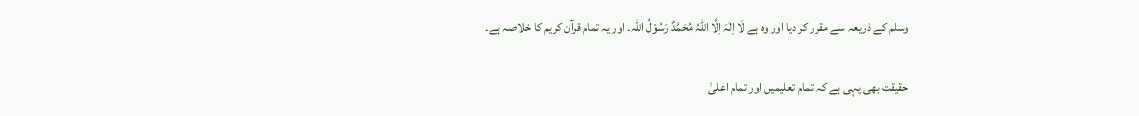وسلم کے ذریعہ سے مقرر کر دیا اور وہ ہے لَا اِلٰہَ اِلَّا اللّٰہُ مُحَمَّدٌ رَسُوْلُ اللّٰہ۔ اور یہ تمام قرآن کریم کا خلاصہ ہے۔

حقیقت بھی یہی ہے کہ تمام تعلیمیں اور تمام اعلیٰ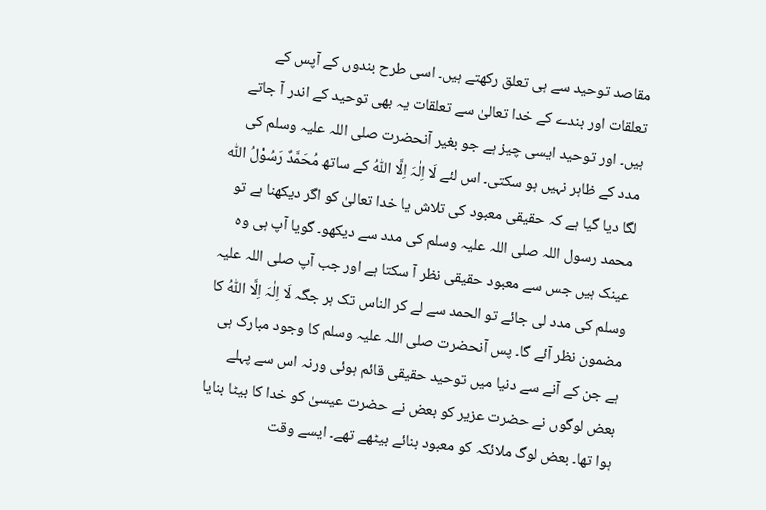مقاصد توحید سے ہی تعلق رکھتے ہیں۔ اسی طرح بندوں کے آپس کے تعلقات اور بندے کے خدا تعالیٰ سے تعلقات یہ بھی توحید کے اندر آ جاتے ہیں۔ اور توحید ایسی چیز ہے جو بغیر آنحضرت صلی اللہ علیہ وسلم کی مدد کے ظاہر نہیں ہو سکتی۔ اس لئے لَا اِلٰہَ اِلَّا اللّٰہُ کے ساتھ مُحَمَّدٌ رَسُوْلُ اللّٰہ لگا دیا گیا ہے کہ حقیقی معبود کی تلاش یا خدا تعالیٰ کو اگر دیکھنا ہے تو محمد رسول اللہ صلی اللہ علیہ وسلم کی مدد سے دیکھو۔ گویا آپ ہی وہ عینک ہیں جس سے معبود حقیقی نظر آ سکتا ہے اور جب آپ صلی اللہ علیہ وسلم کی مدد لی جائے تو الحمد سے لے کر الناس تک ہر جگہ لَا اِلٰہَ اِلَّا اللّٰہُ کا مضمون نظر آئے گا۔ پس آنحضرت صلی اللہ علیہ وسلم کا وجود مبارک ہی ہے جن کے آنے سے دنیا میں توحید حقیقی قائم ہوئی ورنہ اس سے پہلے بعض لوگوں نے حضرت عزیر کو بعض نے حضرت عیسیٰ کو خدا کا بیٹا بنایا ہوا تھا۔ بعض لوگ ملائکہ کو معبود بنائے بیٹھے تھے۔ ایسے وقت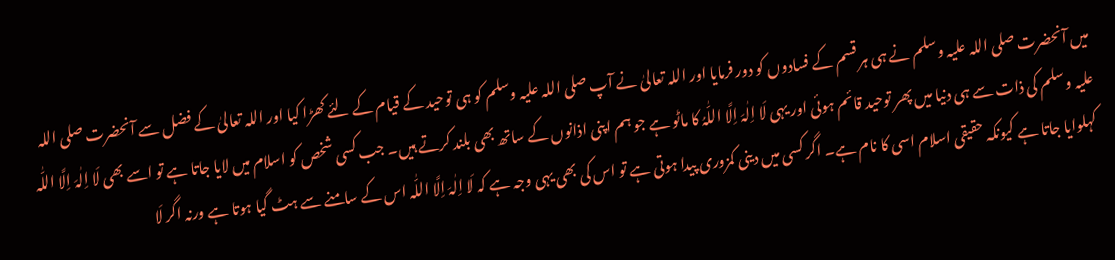میں آنحضرت صلی اللہ علیہ وسلم نے ہی ہر قسم کے فسادوں کو دور فرمایا اور اللہ تعالیٰ نے آپ صلی اللہ علیہ وسلم کو ہی توحید کے قیام کے لئے کھڑا کیا اور اللہ تعالیٰ کے فضل سے آنحضرت صلی اللہ علیہ وسلم کی ذات سے ہی دنیا میں پھر توحید قائم ہوئی اور یہی لَا اِلٰہَ اِلَّا اللّٰہُ کا ماٹو ہے جو ہم اپنی اذانوں کے ساتھ بھی بلند کرتے ہیں۔ جب کسی شخص کو اسلام میں لایا جاتا ہے تو اسے بھی لَا اِلٰہَ اِلَّا اللّٰہ کہلوایا جاتا ہے کیونکہ حقیقی اسلام اسی کا نام ہے۔ اگر کسی میں دینی کمزوری پیدا ہوتی ہے تو اس کی بھی یہی وجہ ہے کہ لَا اِلٰہَ اِلَّا اللّٰہ اس کے سامنے سے ہٹ گیا ہوتا ہے ورنہ اگر لَا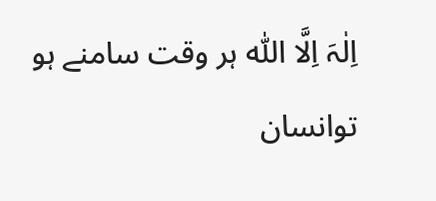اِلٰہَ اِلَّا اللّٰہ ہر وقت سامنے ہو توانسان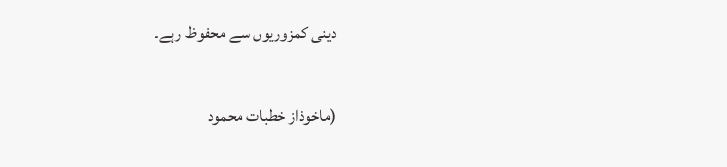دینی کمزوریوں سے محفوظ رہے۔

(ماخوذاز خطبات محمود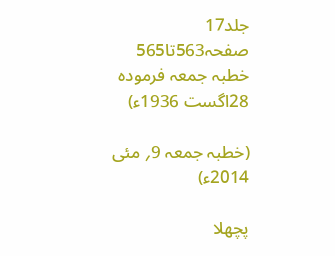جلد17 صفحہ563تا565 خطبہ جمعہ فرمودہ 28اگست 1936ء)

(خطبہ جمعہ 9؍ مئی 2014ء)

پچھلا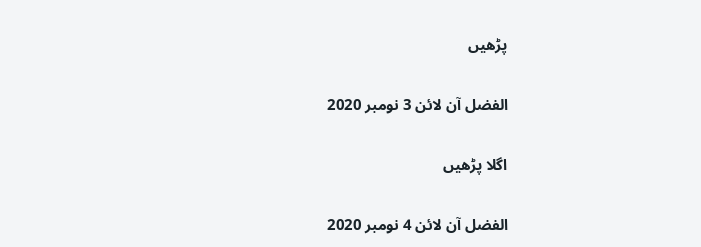پڑھیں

الفضل آن لائن 3 نومبر 2020

اگلا پڑھیں

الفضل آن لائن 4 نومبر 2020